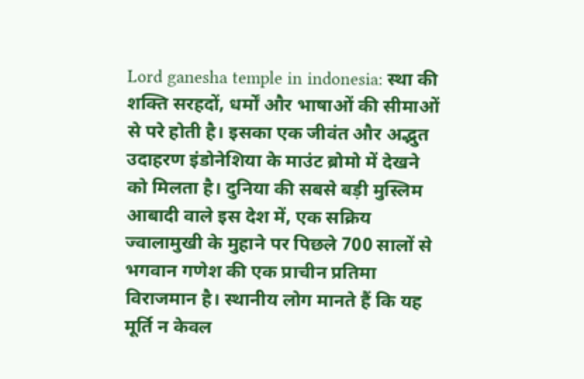Lord ganesha temple in indonesia: स्था की शक्ति सरहदों, धर्मों और भाषाओं की सीमाओं से परे होती है। इसका एक जीवंत और अद्भुत उदाहरण इंडोनेशिया के माउंट ब्रोमो में देखने को मिलता है। दुनिया की सबसे बड़ी मुस्लिम आबादी वाले इस देश में, एक सक्रिय ज्वालामुखी के मुहाने पर पिछले 700 सालों से भगवान गणेश की एक प्राचीन प्रतिमा विराजमान है। स्थानीय लोग मानते हैं कि यह मूर्ति न केवल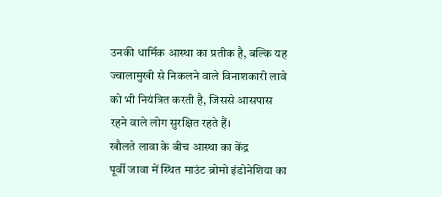उनकी धार्मिक आस्था का प्रतीक है, बल्कि यह ज्वालामुखी से निकलने वाले विनाशकारी लावे को भी नियंत्रित करती है, जिससे आसपास रहने वाले लोग सुरक्षित रहते हैं।
खौलते लावा के बीच आस्था का केंद्र
पूर्वी जावा में स्थित माउंट ब्रोमो इंडोनेशिया का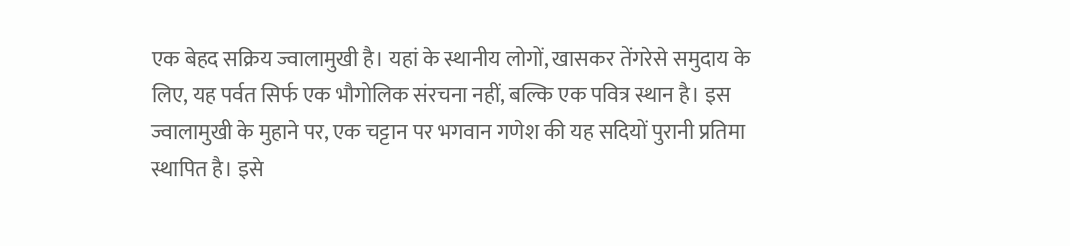एक बेहद सक्रिय ज्वालामुखी है। यहां के स्थानीय लोगों, खासकर तेंगरेसे समुदाय के लिए, यह पर्वत सिर्फ एक भौगोलिक संरचना नहीं, बल्कि एक पवित्र स्थान है। इस ज्वालामुखी के मुहाने पर, एक चट्टान पर भगवान गणेश की यह सदियों पुरानी प्रतिमा स्थापित है। इसे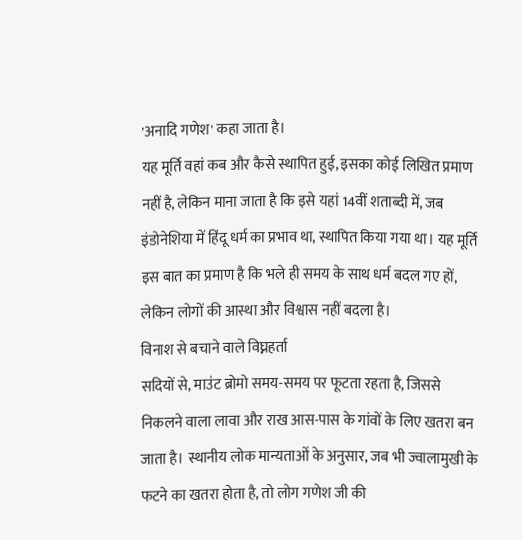'अनादि गणेश' कहा जाता है।
यह मूर्ति वहां कब और कैसे स्थापित हुई, इसका कोई लिखित प्रमाण नहीं है, लेकिन माना जाता है कि इसे यहां 14वीं शताब्दी में, जब इंडोनेशिया में हिंदू धर्म का प्रभाव था, स्थापित किया गया था। यह मूर्ति इस बात का प्रमाण है कि भले ही समय के साथ धर्म बदल गए हों, लेकिन लोगों की आस्था और विश्वास नहीं बदला है।
विनाश से बचाने वाले विघ्नहर्ता
सदियों से, माउंट ब्रोमो समय-समय पर फूटता रहता है, जिससे निकलने वाला लावा और राख आस-पास के गांवों के लिए खतरा बन जाता है। स्थानीय लोक मान्यताओं के अनुसार, जब भी ज्वालामुखी के फटने का खतरा होता है, तो लोग गणेश जी की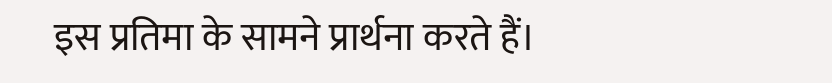इस प्रतिमा के सामने प्रार्थना करते हैं।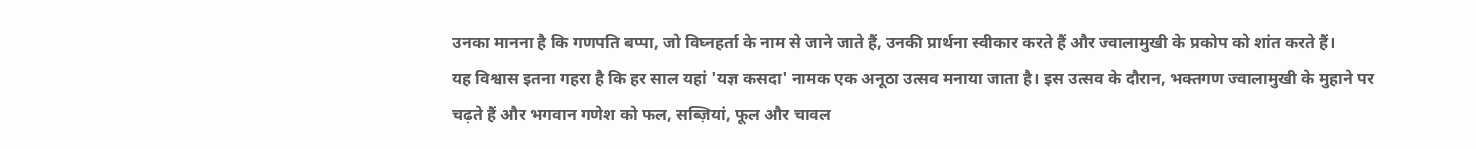उनका मानना है कि गणपति बप्पा, जो विघ्नहर्ता के नाम से जाने जाते हैं, उनकी प्रार्थना स्वीकार करते हैं और ज्वालामुखी के प्रकोप को शांत करते हैं।
यह विश्वास इतना गहरा है कि हर साल यहां 'यज्ञ कसदा' नामक एक अनूठा उत्सव मनाया जाता है। इस उत्सव के दौरान, भक्तगण ज्वालामुखी के मुहाने पर चढ़ते हैं और भगवान गणेश को फल, सब्ज़ियां, फूल और चावल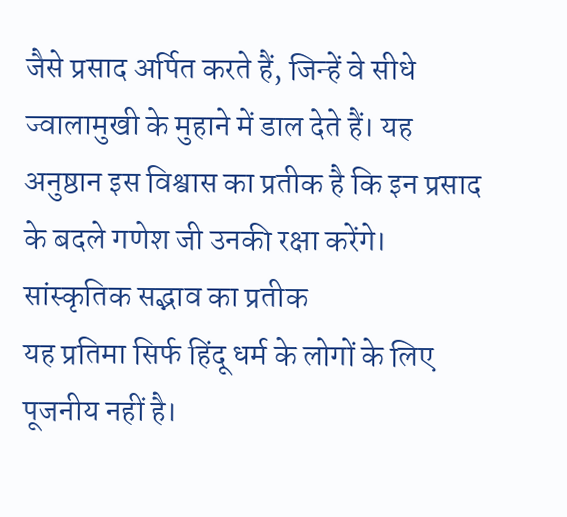जैसे प्रसाद अर्पित करते हैं, जिन्हें वे सीधे ज्वालामुखी के मुहाने में डाल देते हैं। यह अनुष्ठान इस विश्वास का प्रतीक है कि इन प्रसाद के बदले गणेश जी उनकी रक्षा करेंगे।
सांस्कृतिक सद्भाव का प्रतीक
यह प्रतिमा सिर्फ हिंदू धर्म के लोगों के लिए पूजनीय नहीं है।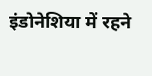इंडोनेशिया में रहने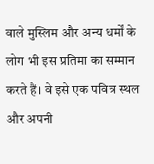वाले मुस्लिम और अन्य धर्मों के लोग भी इस प्रतिमा का सम्मान करते हैं। वे इसे एक पवित्र स्थल और अपनी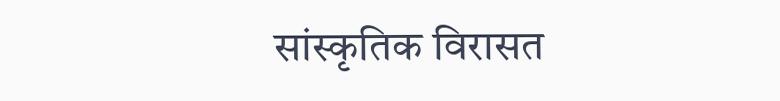सांस्कृतिक विरासत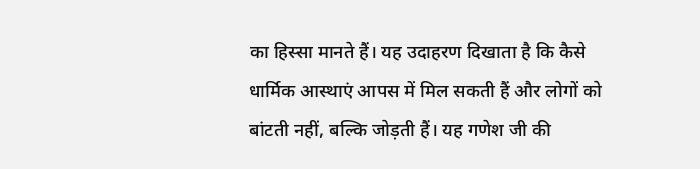का हिस्सा मानते हैं। यह उदाहरण दिखाता है कि कैसे धार्मिक आस्थाएं आपस में मिल सकती हैं और लोगों को बांटती नहीं, बल्कि जोड़ती हैं। यह गणेश जी की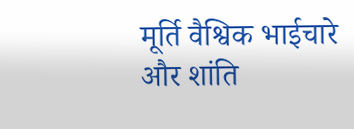मूर्ति वैश्विक भाईचारे और शांति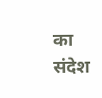का संदेश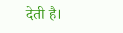देती है।